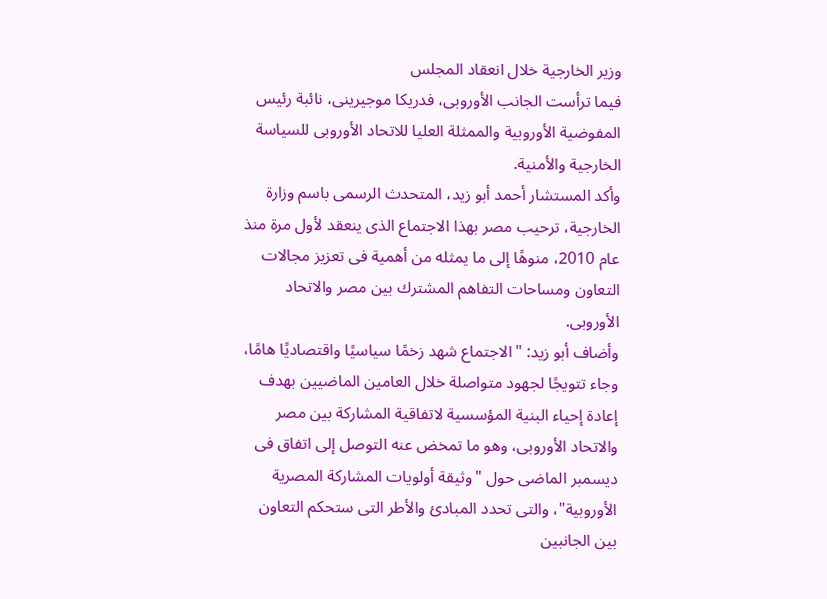وزير الخارجية خلال انعقاد المجلس
فيما ترأست الجانب الأوروبى، فدريكا موجيرينى، نائبة رئيس المفوضية الأوروبية والممثلة العليا للاتحاد الأوروبى للسياسة الخارجية والأمنية.
وأكد المستشار أحمد أبو زيد، المتحدث الرسمى باسم وزارة الخارجية، ترحيب مصر بهذا الاجتماع الذى ينعقد لأول مرة منذ عام 2010، منوهًا إلى ما يمثله من أهمية فى تعزيز مجالات التعاون ومساحات التفاهم المشترك بين مصر والاتحاد الأوروبى.
وأضاف أبو زيد: "الاجتماع شهد زخمًا سياسيًا واقتصاديًا هامًا، وجاء تتويجًا لجهود متواصلة خلال العامين الماضيين بهدف إعادة إحياء البنية المؤسسية لاتفاقية المشاركة بين مصر والاتحاد الأوروبى، وهو ما تمخض عنه التوصل إلى اتفاق فى ديسمبر الماضى حول "وثيقة أولويات المشاركة المصرية الأوروبية"، والتى تحدد المبادئ والأطر التى ستحكم التعاون بين الجانبين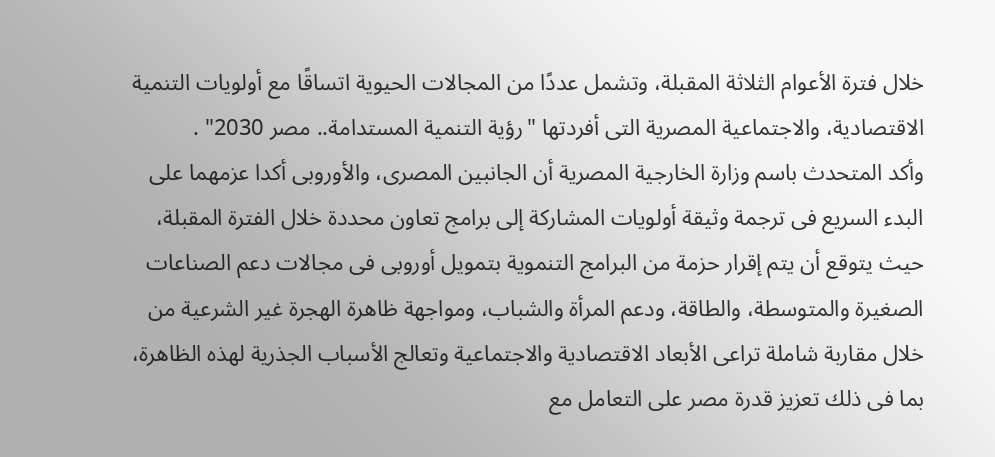خلال فترة الأعوام الثلاثة المقبلة، وتشمل عددًا من المجالات الحيوية اتساقًا مع أولويات التنمية الاقتصادية، والاجتماعية المصرية التى أفردتها "رؤية التنمية المستدامة.. مصر 2030" .
وأكد المتحدث باسم وزارة الخارجية المصرية أن الجانبين المصرى، والأوروبى أكدا عزمهما على البدء السريع فى ترجمة وثيقة أولويات المشاركة إلى برامج تعاون محددة خلال الفترة المقبلة، حيث يتوقع أن يتم إقرار حزمة من البرامج التنموية بتمويل أوروبى فى مجالات دعم الصناعات الصغيرة والمتوسطة، والطاقة، ودعم المرأة والشباب، ومواجهة ظاهرة الهجرة غير الشرعية من خلال مقاربة شاملة تراعى الأبعاد الاقتصادية والاجتماعية وتعالج الأسباب الجذرية لهذه الظاهرة، بما فى ذلك تعزيز قدرة مصر على التعامل مع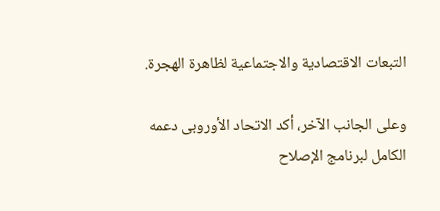التبعات الاقتصادية والاجتماعية لظاهرة الهجرة.

وعلى الجانب الآخر، أكد الاتحاد الأوروبى دعمه الكامل لبرنامج الإصلاح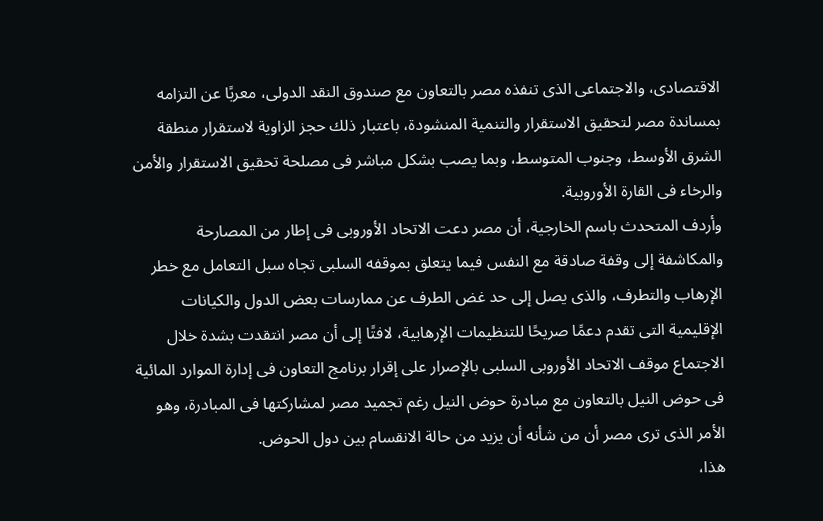الاقتصادى، والاجتماعى الذى تنفذه مصر بالتعاون مع صندوق النقد الدولى، معربًا عن التزامه بمساندة مصر لتحقيق الاستقرار والتنمية المنشودة، باعتبار ذلك حجز الزاوية لاستقرار منطقة الشرق الأوسط، وجنوب المتوسط، وبما يصب بشكل مباشر فى مصلحة تحقيق الاستقرار والأمن والرخاء فى القارة الأوروبية.
وأردف المتحدث باسم الخارجية، أن مصر دعت الاتحاد الأوروبى فى إطار من المصارحة والمكاشفة إلى وقفة صادقة مع النفس فيما يتعلق بموقفه السلبى تجاه سبل التعامل مع خطر الإرهاب والتطرف، والذى يصل إلى حد غض الطرف عن ممارسات بعض الدول والكيانات الإقليمية التى تقدم دعمًا صريحًا للتنظيمات الإرهابية، لافتًا إلى أن مصر انتقدت بشدة خلال الاجتماع موقف الاتحاد الأوروبى السلبى بالإصرار على إقرار برنامج التعاون فى إدارة الموارد المائية فى حوض النيل بالتعاون مع مبادرة حوض النيل رغم تجميد مصر لمشاركتها فى المبادرة، وهو الأمر الذى ترى مصر أن من شأنه أن يزيد من حالة الانقسام بين دول الحوض.
هذا،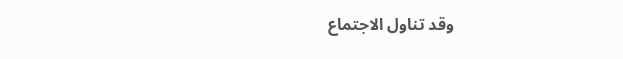وقد تناول الاجتماع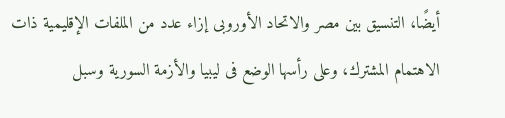أيضًا، التنسيق بين مصر والاتحاد الأوروبى إزاء عدد من الملفات الإقليمية ذات الاهتمام المشترك، وعلى رأسها الوضع فى ليبيا والأزمة السورية وسبل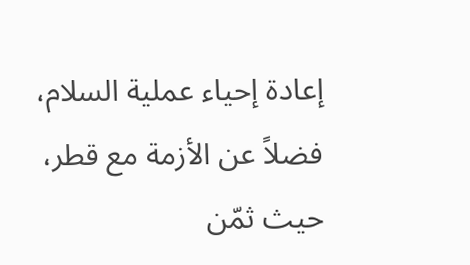إعادة إحياء عملية السلام، فضلاً عن الأزمة مع قطر، حيث ثمّن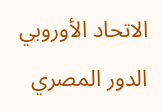الاتحاد الأوروبي الدور المصري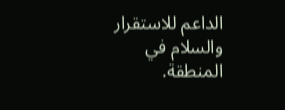الداعم للاستقرار والسلام في المنطقة.